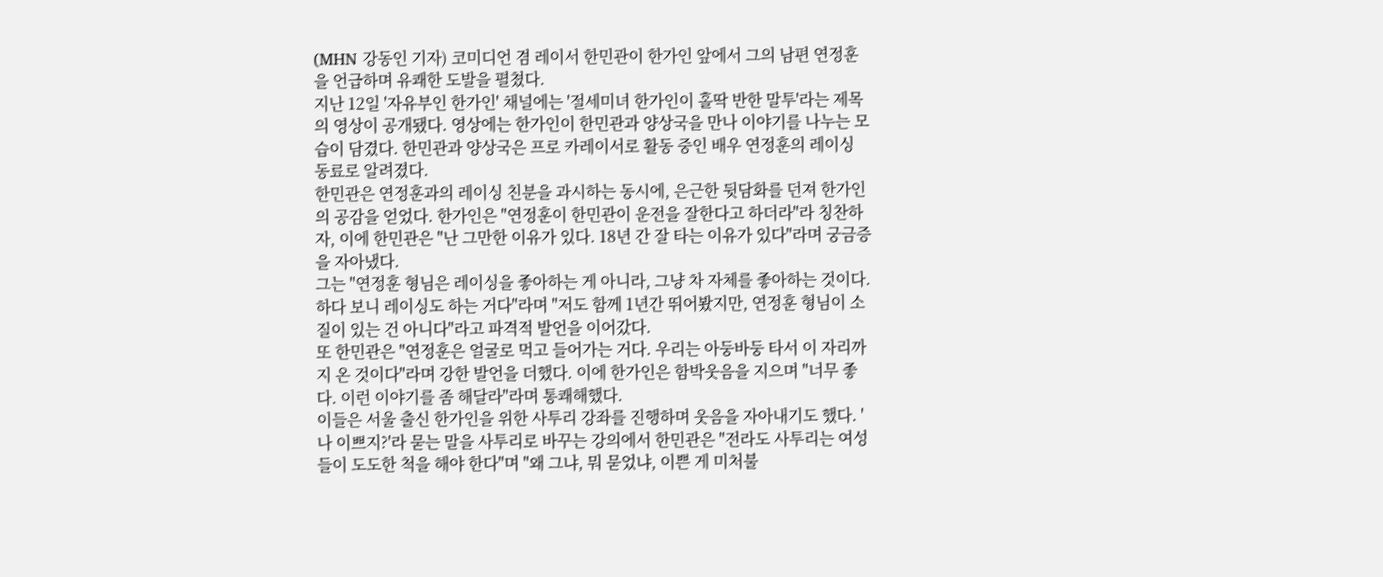(MHN 강동인 기자) 코미디언 겸 레이서 한민관이 한가인 앞에서 그의 남편 연정훈을 언급하며 유쾌한 도발을 펼쳤다.
지난 12일 '자유부인 한가인' 채널에는 '절세미녀 한가인이 홀딱 반한 말투'라는 제목의 영상이 공개됐다. 영상에는 한가인이 한민관과 양상국을 만나 이야기를 나누는 모습이 담겼다. 한민관과 양상국은 프로 카레이서로 활동 중인 배우 연정훈의 레이싱 동료로 알려졌다.
한민관은 연정훈과의 레이싱 친분을 과시하는 동시에, 은근한 뒷담화를 던져 한가인의 공감을 얻었다. 한가인은 "연정훈이 한민관이 운전을 잘한다고 하더라"라 칭찬하자, 이에 한민관은 "난 그만한 이유가 있다. 18년 간 잘 타는 이유가 있다"라며 궁금증을 자아냈다.
그는 "연정훈 형님은 레이싱을 좋아하는 게 아니라, 그냥 차 자체를 좋아하는 것이다. 하다 보니 레이싱도 하는 거다"라며 "저도 함께 1년간 뛰어봤지만, 연정훈 형님이 소질이 있는 건 아니다"라고 파격적 발언을 이어갔다.
또 한민관은 "연정훈은 얼굴로 먹고 들어가는 거다. 우리는 아둥바둥 타서 이 자리까지 온 것이다"라며 강한 발언을 더했다. 이에 한가인은 함박웃음을 지으며 "너무 좋다. 이런 이야기를 좀 해달라"라며 통쾌해했다.
이들은 서울 출신 한가인을 위한 사투리 강좌를 진행하며 웃음을 자아내기도 했다. '나 이쁘지?'라 묻는 말을 사투리로 바꾸는 강의에서 한민관은 "전라도 사투리는 여성들이 도도한 척을 해야 한다"며 "왜 그냐, 뭐 묻었냐, 이쁜 게 미처불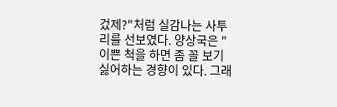겄제?"처럼 실감나는 사투리를 선보였다. 양상국은 "이쁜 척을 하면 좀 꼴 보기 싫어하는 경향이 있다. 그래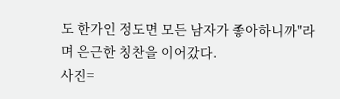도 한가인 정도면 모든 남자가 좋아하니까"라며 은근한 칭찬을 이어갔다.
사진=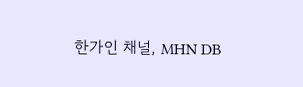한가인 채널, MHN DB